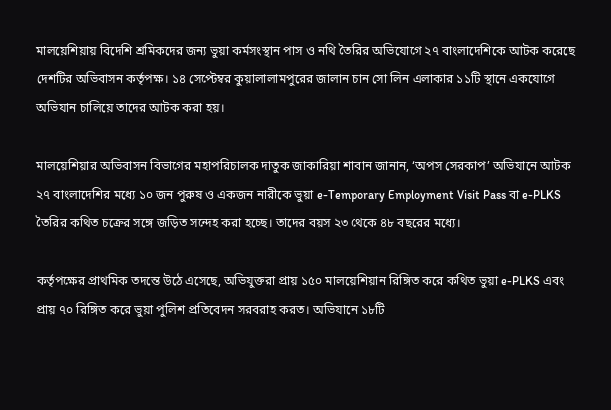মালয়েশিয়ায় বিদেশি শ্রমিকদের জন্য ভুয়া কর্মসংস্থান পাস ও নথি তৈরির অভিযোগে ২৭ বাংলাদেশিকে আটক করেছে দেশটির অভিবাসন কর্তৃপক্ষ। ১৪ সেপ্টেম্বর কুয়ালালামপুরের জালান চান সো লিন এলাকার ১১টি স্থানে একযোগে অভিযান চালিয়ে তাদের আটক করা হয়।

মালয়েশিয়ার অভিবাসন বিভাগের মহাপরিচালক দাতুক জাকারিয়া শাবান জানান, ‘অপস সেরকাপ’ অভিযানে আটক ২৭ বাংলাদেশির মধ্যে ১০ জন পুরুষ ও একজন নারীকে ভুয়া e-Temporary Employment Visit Pass বা e-PLKS তৈরির কথিত চক্রের সঙ্গে জড়িত সন্দেহ করা হচ্ছে। তাদের বয়স ২৩ থেকে ৪৮ বছরের মধ্যে।

কর্তৃপক্ষের প্রাথমিক তদন্তে উঠে এসেছে, অভিযুক্তরা প্রায় ১৫০ মালয়েশিয়ান রিঙ্গিত করে কথিত ভুয়া e-PLKS এবং প্রায় ৭০ রিঙ্গিত করে ভুয়া পুলিশ প্রতিবেদন সরবরাহ করত। অভিযানে ১৮টি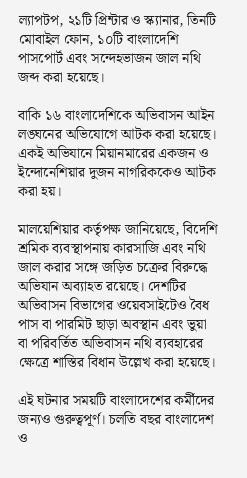ল্যাপটপ, ২১টি প্রিন্টার ও স্ক্যানার, তিনটি মোবাইল ফোন, ১০টি বাংলাদেশি পাসপোর্ট এবং সন্দেহভাজন জাল নথি জব্দ করা হয়েছে।

বাকি ১৬ বাংলাদেশিকে অভিবাসন আইন লঙ্ঘনের অভিযোগে আটক করা হয়েছে। একই অভিযানে মিয়ানমারের একজন ও ইন্দোনেশিয়ার দুজন নাগরিককেও আটক করা হয়।

মালয়েশিয়ার কর্তৃপক্ষ জানিয়েছে, বিদেশি শ্রমিক ব্যবস্থাপনায় কারসাজি এবং নথি জাল করার সঙ্গে জড়িত চক্রের বিরুদ্ধে অভিযান অব্যাহত রয়েছে। দেশটির অভিবাসন বিভাগের ওয়েবসাইটেও বৈধ পাস বা পারমিট ছাড়া অবস্থান এবং ভুয়া বা পরিবর্তিত অভিবাসন নথি ব্যবহারের ক্ষেত্রে শাস্তির বিধান উল্লেখ করা হয়েছে।

এই ঘটনার সময়টি বাংলাদেশের কর্মীদের জন্যও গুরুত্বপূর্ণ। চলতি বছর বাংলাদেশ ও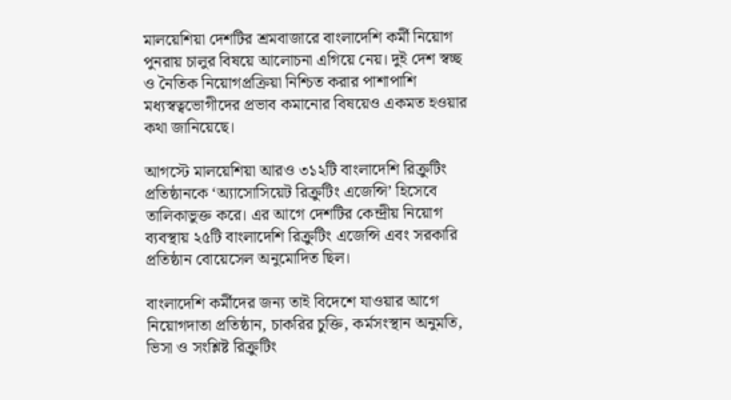মালয়েশিয়া দেশটির শ্রমবাজারে বাংলাদেশি কর্মী নিয়োগ পুনরায় চালুর বিষয়ে আলোচনা এগিয়ে নেয়। দুই দেশ স্বচ্ছ ও নৈতিক নিয়োগপ্রক্রিয়া নিশ্চিত করার পাশাপাশি মধ্যস্বত্বভোগীদের প্রভাব কমানোর বিষয়েও একমত হওয়ার কথা জানিয়েছে।

আগস্টে মালয়েশিয়া আরও ৩১২টি বাংলাদেশি রিক্রুটিং প্রতিষ্ঠানকে ‘অ্যাসোসিয়েট রিক্রুটিং এজেন্সি’ হিসেবে তালিকাভুক্ত করে। এর আগে দেশটির কেন্দ্রীয় নিয়োগ ব্যবস্থায় ২৫টি বাংলাদেশি রিক্রুটিং এজেন্সি এবং সরকারি প্রতিষ্ঠান বোয়েসেল অনুমোদিত ছিল।

বাংলাদেশি কর্মীদের জন্য তাই বিদেশে যাওয়ার আগে নিয়োগদাতা প্রতিষ্ঠান, চাকরির চুক্তি, কর্মসংস্থান অনুমতি, ভিসা ও সংশ্লিষ্ট রিক্রুটিং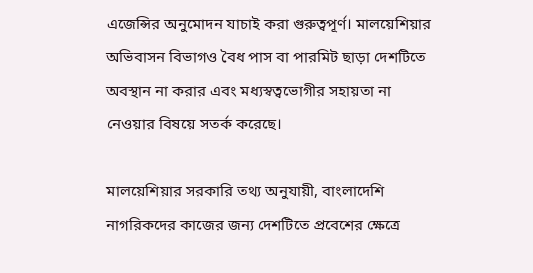এজেন্সির অনুমোদন যাচাই করা গুরুত্বপূর্ণ। মালয়েশিয়ার অভিবাসন বিভাগও বৈধ পাস বা পারমিট ছাড়া দেশটিতে অবস্থান না করার এবং মধ্যস্বত্বভোগীর সহায়তা না নেওয়ার বিষয়ে সতর্ক করেছে।

মালয়েশিয়ার সরকারি তথ্য অনুযায়ী, বাংলাদেশি নাগরিকদের কাজের জন্য দেশটিতে প্রবেশের ক্ষেত্রে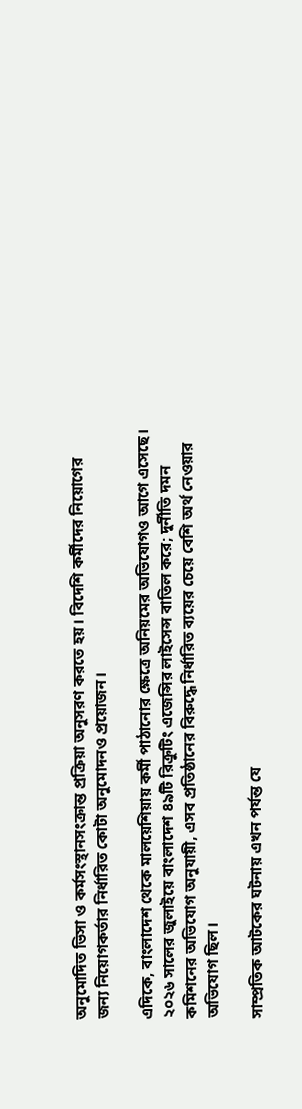অনুমোদিত ভিসা ও কর্মসংস্থানসংক্রান্ত প্রক্রিয়া অনুসরণ করতে হয়। বিদেশি কর্মীদের নিয়োগের জন্য নিয়োগকর্তার নির্ধারিত কোটা অনুমোদনও প্রয়োজন।

এদিকে, বাংলাদেশ থেকে মালয়েশিয়ায় কর্মী পাঠানোর ক্ষেত্রে অনিয়মের অভিযোগও আগে এসেছে। ২০২৬ সালের জুলাইয়ে বাংলাদেশ ৪৯টি রিক্রুটিং এজেন্সির লাইসেন্স বাতিল করে; দুর্নীতি দমন কমিশনের অভিযোগ অনুযায়ী, এসব প্রতিষ্ঠানের বিরুদ্ধে নির্ধারিত ব্যয়ের চেয়ে বেশি অর্থ নেওয়ার অভিযোগ ছিল।

সাম্প্রতিক আটকের ঘটনায় এখন পর্যন্ত যে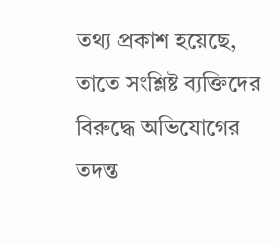তথ্য প্রকাশ হয়েছে, তাতে সংশ্লিষ্ট ব্যক্তিদের বিরুদ্ধে অভিযোগের তদন্ত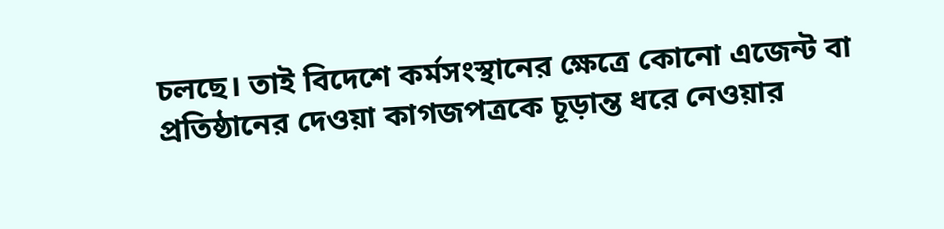চলছে। তাই বিদেশে কর্মসংস্থানের ক্ষেত্রে কোনো এজেন্ট বা প্রতিষ্ঠানের দেওয়া কাগজপত্রকে চূড়ান্ত ধরে নেওয়ার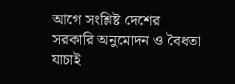আগে সংশ্লিষ্ট দেশের সরকারি অনুমোদন ও বৈধতা যাচাই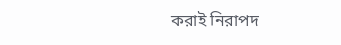করাই নিরাপদ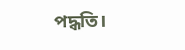পদ্ধতি।